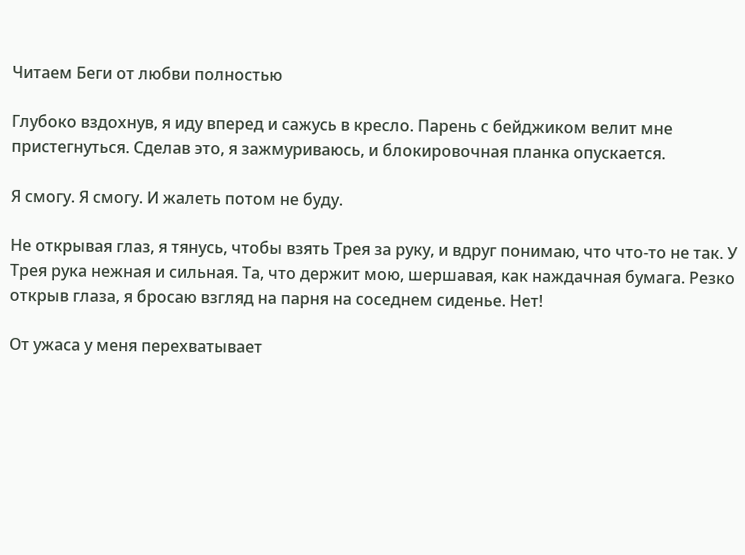Читаем Беги от любви полностью

Глубоко вздохнув, я иду вперед и сажусь в кресло. Парень с бейджиком велит мне пристегнуться. Сделав это, я зажмуриваюсь, и блокировочная планка опускается.

Я смогу. Я смогу. И жалеть потом не буду.

Не открывая глаз, я тянусь, чтобы взять Трея за руку, и вдруг понимаю, что что-то не так. У Трея рука нежная и сильная. Та, что держит мою, шершавая, как наждачная бумага. Резко открыв глаза, я бросаю взгляд на парня на соседнем сиденье. Нет!

От ужаса у меня перехватывает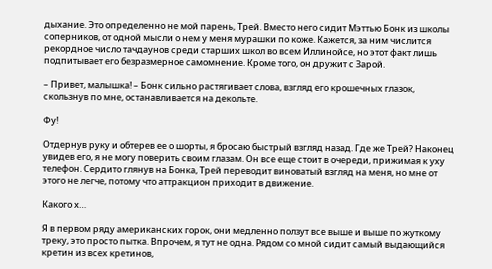дыхание. Это определенно не мой парень, Трей. Вместо него сидит Мэттью Бонк из школы соперников, от одной мысли о нем у меня мурашки по коже. Кажется, за ним числится рекордное число тачдаунов среди старших школ во всем Иллинойсе, но этот факт лишь подпитывает его безразмерное самомнение. Кроме того, он дружит с Зарой.

– Привет, малышка! – Бонк сильно растягивает слова, взгляд его крошечных глазок, скользнув по мне, останавливается на декольте.

Фу!

Отдернув руку и обтерев ее о шорты, я бросаю быстрый взгляд назад. Где же Трей? Наконец увидев его, я не могу поверить своим глазам. Он все еще стоит в очереди, прижимая к уху телефон. Сердито глянув на Бонка, Трей переводит виноватый взгляд на меня, но мне от этого не легче, потому что аттракцион приходит в движение.

Какого х…

Я в первом ряду американских горок, они медленно ползут все выше и выше по жуткому треку, это просто пытка. Впрочем, я тут не одна. Рядом со мной сидит самый выдающийся кретин из всех кретинов,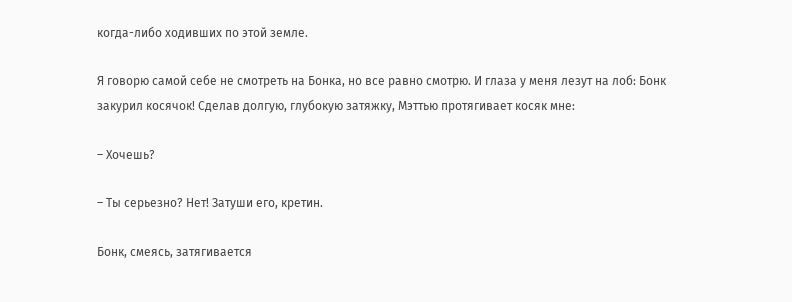когда-либо ходивших по этой земле.

Я говорю самой себе не смотреть на Бонка, но все равно смотрю. И глаза у меня лезут на лоб: Бонк закурил косячок! Сделав долгую, глубокую затяжку, Мэттью протягивает косяк мне:

– Хочешь?

– Ты серьезно? Нет! Затуши его, кретин.

Бонк, смеясь, затягивается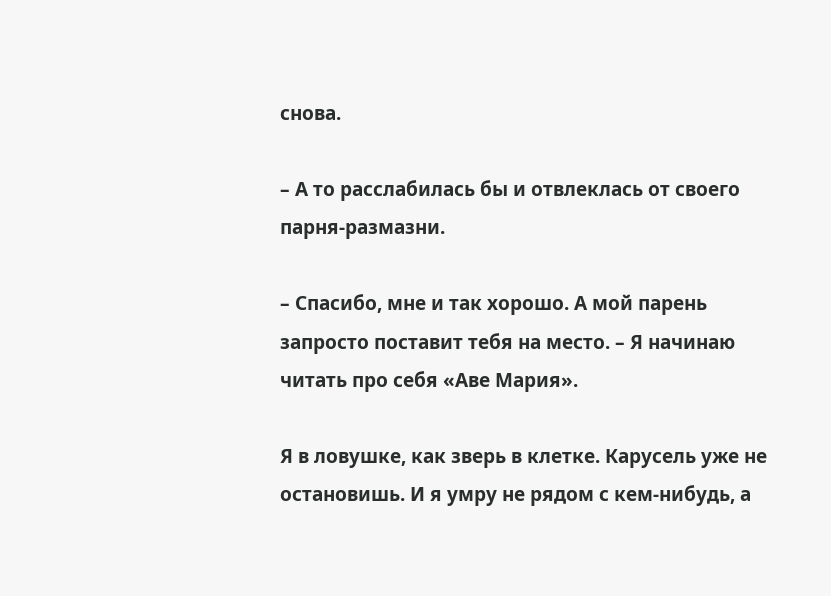снова.

– А то расслабилась бы и отвлеклась от своего парня-размазни.

– Спасибо, мне и так хорошо. А мой парень запросто поставит тебя на место. – Я начинаю читать про себя «Аве Мария».

Я в ловушке, как зверь в клетке. Карусель уже не остановишь. И я умру не рядом с кем-нибудь, а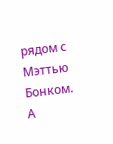рядом с Мэттью Бонком. А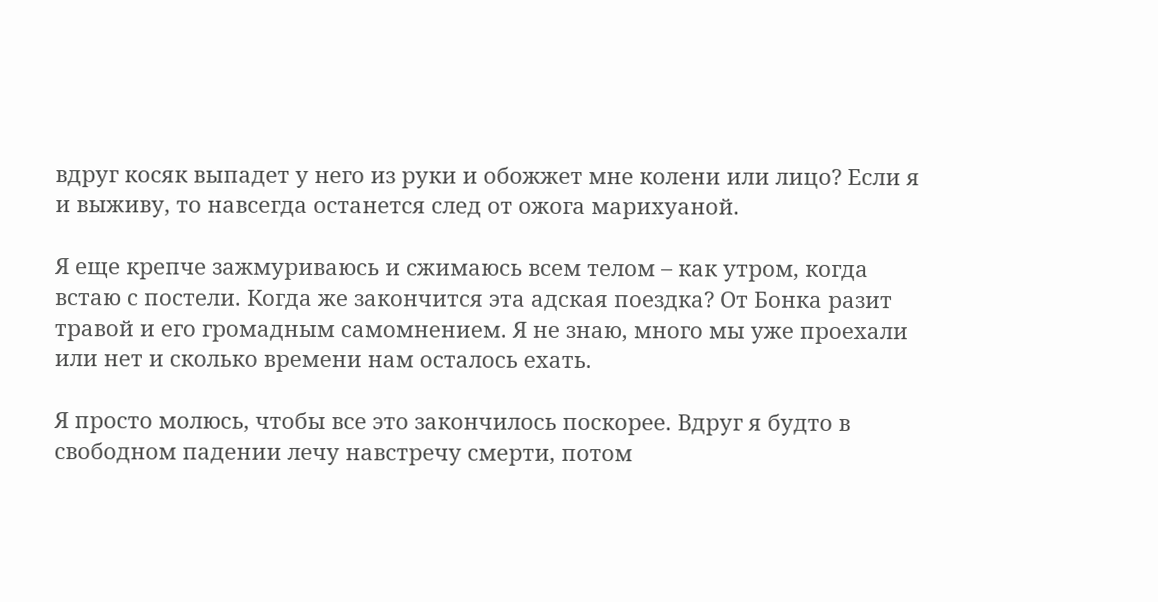вдруг косяк выпадет у него из руки и обожжет мне колени или лицо? Если я и выживу, то навсегда останется след от ожога марихуаной.

Я еще крепче зажмуриваюсь и сжимаюсь всем телом – как утром, когда встаю с постели. Когда же закончится эта адская поездка? От Бонка разит травой и его громадным самомнением. Я не знаю, много мы уже проехали или нет и сколько времени нам осталось ехать.

Я просто молюсь, чтобы все это закончилось поскорее. Вдруг я будто в свободном падении лечу навстречу смерти, потом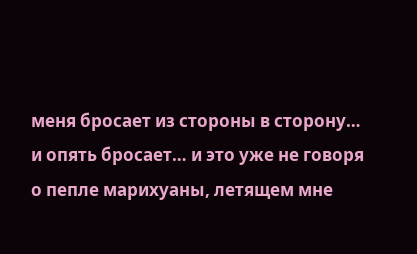меня бросает из стороны в сторону… и опять бросает… и это уже не говоря о пепле марихуаны, летящем мне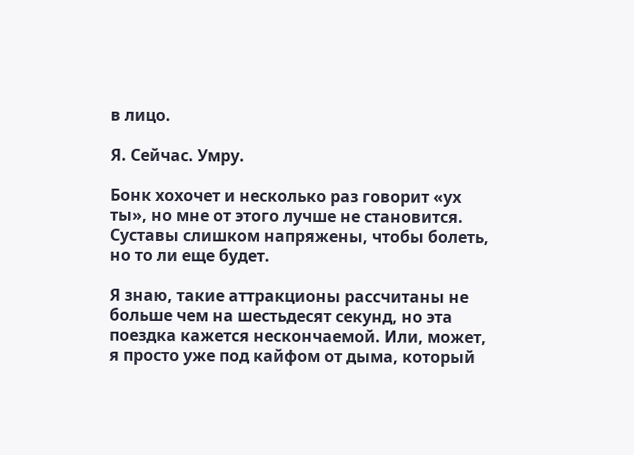в лицо.

Я. Сейчас. Умру.

Бонк хохочет и несколько раз говорит «ух ты», но мне от этого лучше не становится. Суставы слишком напряжены, чтобы болеть, но то ли еще будет.

Я знаю, такие аттракционы рассчитаны не больше чем на шестьдесят секунд, но эта поездка кажется нескончаемой. Или, может, я просто уже под кайфом от дыма, который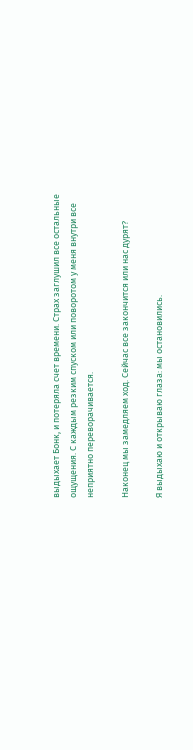выдыхает Бонк, и потеряла счет времени. Страх заглушил все остальные ощущения. С каждым резким спуском или поворотом у меня внутри все неприятно переворачивается.

Наконец мы замедляем ход. Сейчас все закончится или нас дурят?

Я выдыхаю и открываю глаза: мы остановились.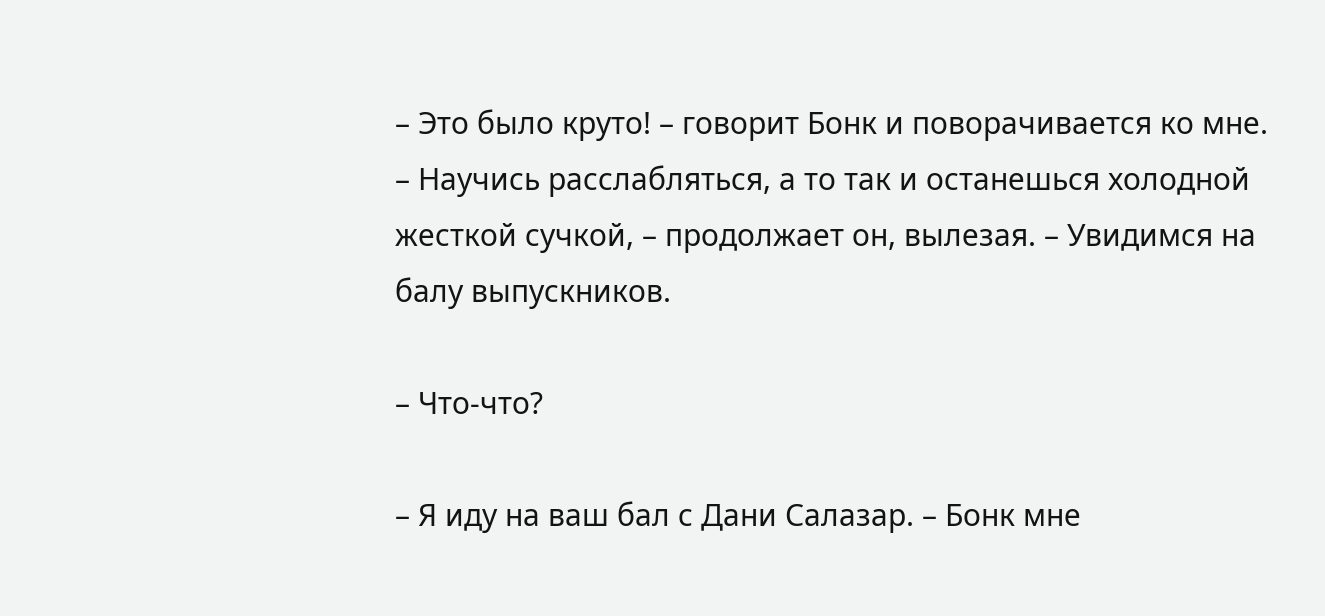– Это было круто! – говорит Бонк и поворачивается ко мне. – Научись расслабляться, а то так и останешься холодной жесткой сучкой, – продолжает он, вылезая. – Увидимся на балу выпускников.

– Что-что?

– Я иду на ваш бал с Дани Салазар. – Бонк мне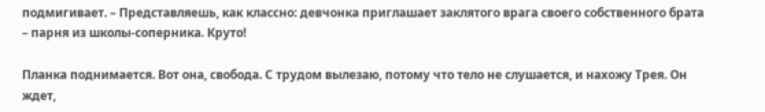подмигивает. – Представляешь, как классно: девчонка приглашает заклятого врага своего собственного брата – парня из школы-соперника. Круто!

Планка поднимается. Вот она, свобода. С трудом вылезаю, потому что тело не слушается, и нахожу Трея. Он ждет,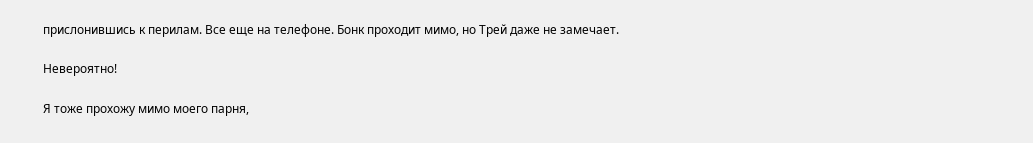прислонившись к перилам. Все еще на телефоне. Бонк проходит мимо, но Трей даже не замечает.

Невероятно!

Я тоже прохожу мимо моего парня,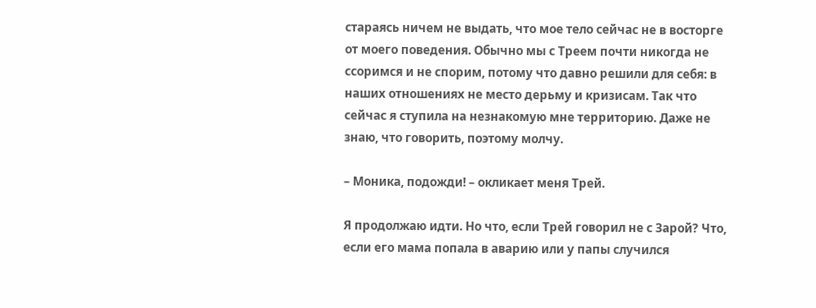стараясь ничем не выдать, что мое тело сейчас не в восторге от моего поведения. Обычно мы с Треем почти никогда не ссоримся и не спорим, потому что давно решили для себя: в наших отношениях не место дерьму и кризисам. Так что сейчас я ступила на незнакомую мне территорию. Даже не знаю, что говорить, поэтому молчу.

– Моника, подожди! – окликает меня Трей.

Я продолжаю идти. Но что, если Трей говорил не с Зарой? Что, если его мама попала в аварию или у папы случился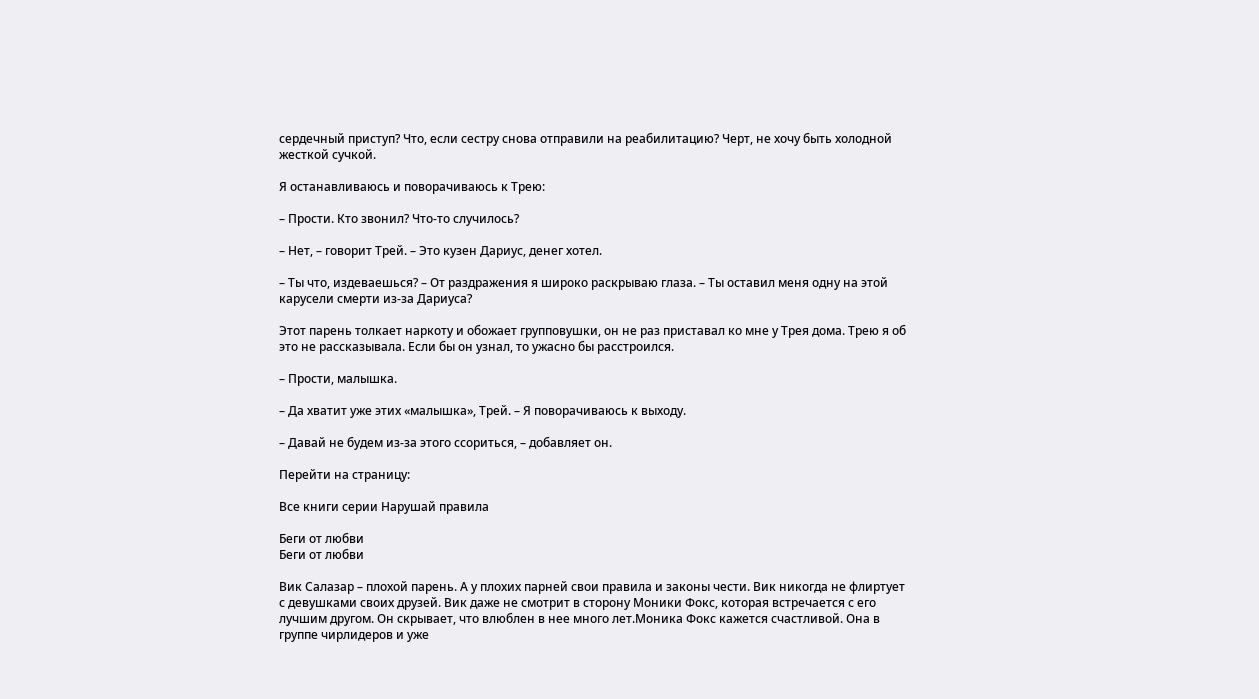сердечный приступ? Что, если сестру снова отправили на реабилитацию? Черт, не хочу быть холодной жесткой сучкой.

Я останавливаюсь и поворачиваюсь к Трею:

– Прости. Кто звонил? Что-то случилось?

– Нет, – говорит Трей. – Это кузен Дариус, денег хотел.

– Ты что, издеваешься? – От раздражения я широко раскрываю глаза. – Ты оставил меня одну на этой карусели смерти из-за Дариуса?

Этот парень толкает наркоту и обожает групповушки, он не раз приставал ко мне у Трея дома. Трею я об это не рассказывала. Если бы он узнал, то ужасно бы расстроился.

– Прости, малышка.

– Да хватит уже этих «малышка», Трей. – Я поворачиваюсь к выходу.

– Давай не будем из-за этого ссориться, – добавляет он.

Перейти на страницу:

Все книги серии Нарушай правила

Беги от любви
Беги от любви

Вик Салазар – плохой парень. А у плохих парней свои правила и законы чести. Вик никогда не флиртует с девушками своих друзей. Вик даже не смотрит в сторону Моники Фокс, которая встречается с его лучшим другом. Он скрывает, что влюблен в нее много лет.Моника Фокс кажется счастливой. Она в группе чирлидеров и уже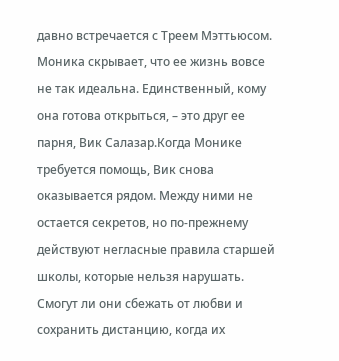давно встречается с Треем Мэттьюсом. Моника скрывает, что ее жизнь вовсе не так идеальна. Единственный, кому она готова открыться, – это друг ее парня, Вик Салазар.Когда Монике требуется помощь, Вик снова оказывается рядом. Между ними не остается секретов, но по-прежнему действуют негласные правила старшей школы, которые нельзя нарушать. Смогут ли они сбежать от любви и сохранить дистанцию, когда их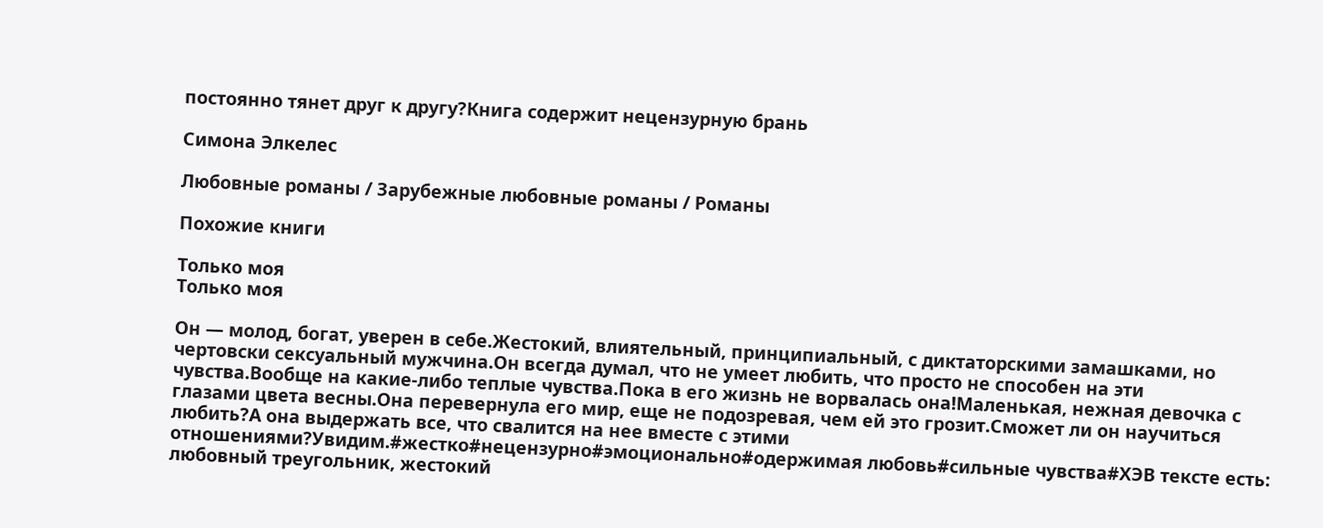постоянно тянет друг к другу?Книга содержит нецензурную брань

Симона Элкелес

Любовные романы / Зарубежные любовные романы / Романы

Похожие книги

Только моя
Только моя

Он — молод, богат, уверен в себе.Жестокий, влиятельный, принципиальный, с диктаторскими замашками, но чертовски сексуальный мужчина.Он всегда думал, что не умеет любить, что просто не способен на эти чувства.Вообще на какие-либо теплые чувства.Пока в его жизнь не ворвалась она!Маленькая, нежная девочка с глазами цвета весны.Она перевернула его мир, еще не подозревая, чем ей это грозит.Сможет ли он научиться любить?А она выдержать все, что свалится на нее вместе с этими отношениями?Увидим.#жестко#нецензурно#эмоционально#одержимая любовь#сильные чувства#ХЭВ тексте есть: любовный треугольник, жестокий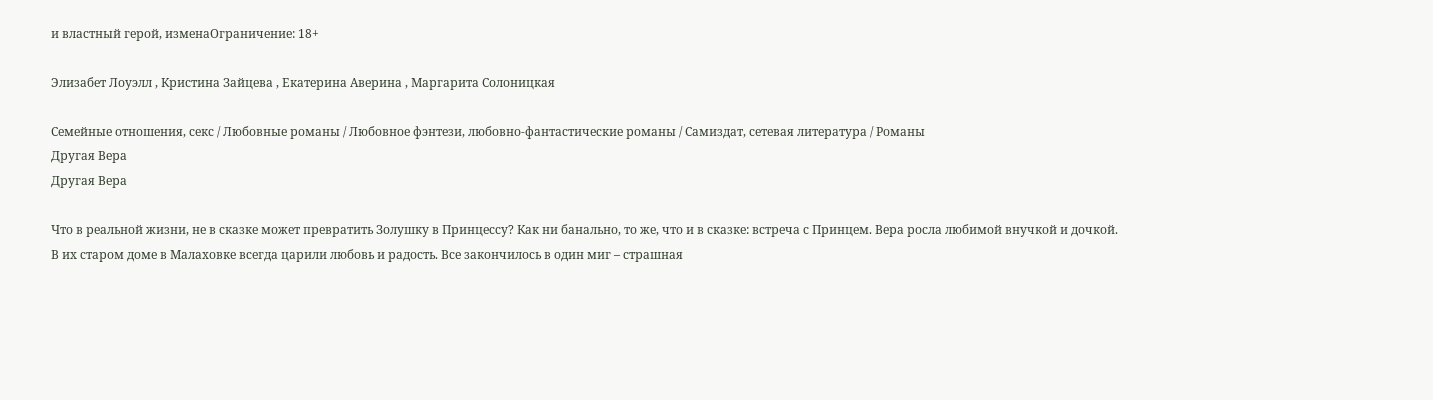и властный герой, изменаОграничение: 18+

Элизабет Лоуэлл , Кристина Зайцева , Екатерина Аверина , Маргарита Солоницкая

Семейные отношения, секс / Любовные романы / Любовное фэнтези, любовно-фантастические романы / Самиздат, сетевая литература / Романы
Другая Вера
Другая Вера

Что в реальной жизни, не в сказке может превратить Золушку в Принцессу? Как ни банально, то же, что и в сказке: встреча с Принцем. Вера росла любимой внучкой и дочкой. В их старом доме в Малаховке всегда царили любовь и радость. Все закончилось в один миг – страшная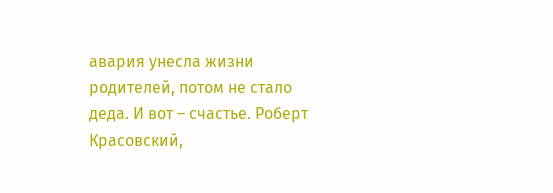авария унесла жизни родителей, потом не стало деда. И вот – счастье. Роберт Красовский,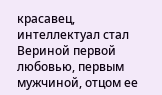красавец, интеллектуал стал Вериной первой любовью, первым мужчиной, отцом ее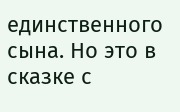единственного сына. Но это в сказке с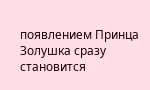появлением Принца Золушка сразу становится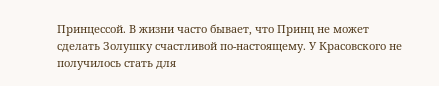Принцессой. В жизни часто бывает, что Принц не может сделать Золушку счастливой по-настоящему. У Красовского не получилось стать для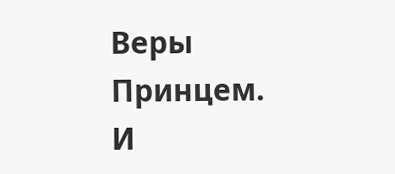Веры Принцем. И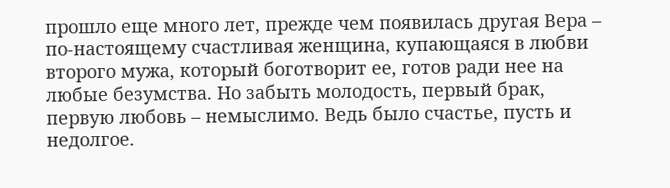прошло еще много лет, прежде чем появилась другая Вера – по-настоящему счастливая женщина, купающаяся в любви второго мужа, который боготворит ее, готов ради нее на любые безумства. Но забыть молодость, первый брак, первую любовь – немыслимо. Ведь было счастье, пусть и недолгое.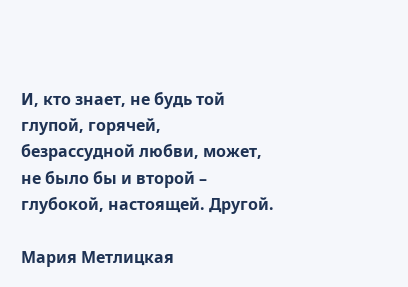И, кто знает, не будь той глупой, горячей, безрассудной любви, может, не было бы и второй – глубокой, настоящей. Другой.

Мария Метлицкая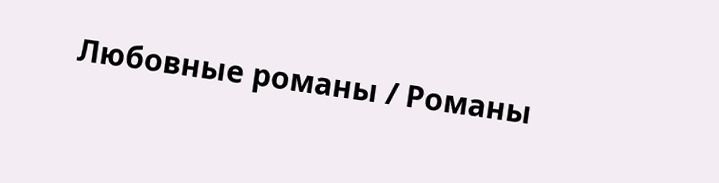Любовные романы / Романы